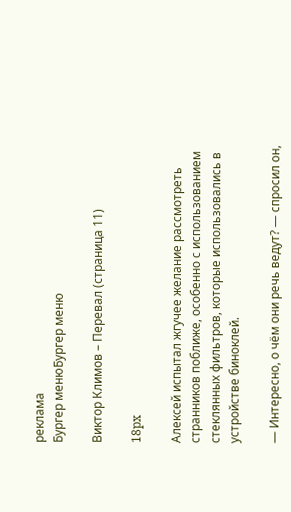реклама
Бургер менюБургер меню

Виктор Климов – Перевал (страница 11)

18px

Алексей испытал жгучее желание рассмотреть странников поближе, особенно с использованием стеклянных фильтров, которые использовались в устройстве биноклей.

— Интересно, о чём они речь ведут? — спросил он,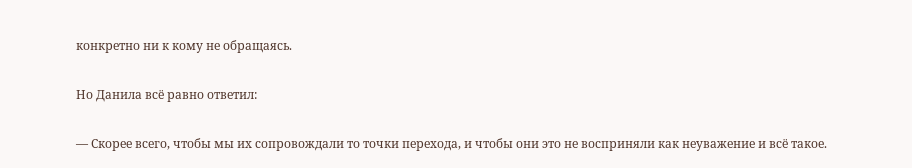конкретно ни к кому не обращаясь.

Но Данила всё равно ответил:

— Скорее всего, чтобы мы их сопровождали то точки перехода, и чтобы они это не восприняли как неуважение и всё такое.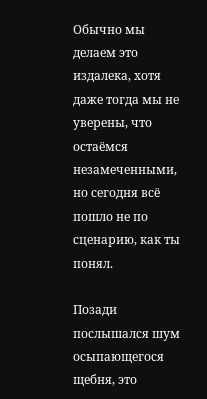Обычно мы делаем это издалека, хотя даже тогда мы не уверены, что остаёмся незамеченными, но сегодня всё пошло не по сценарию, как ты понял.

Позади послышался шум осыпающегося щебня, это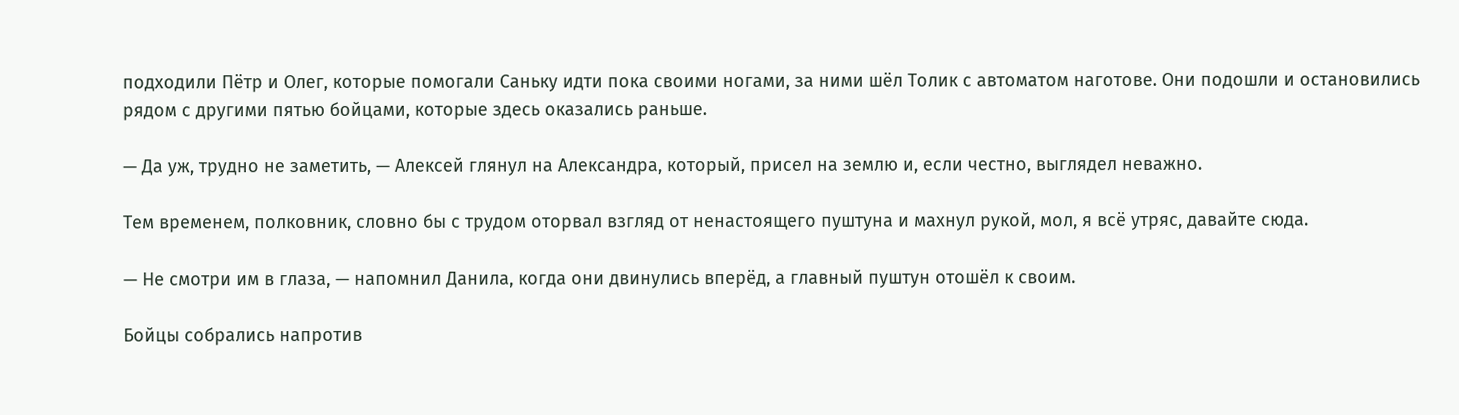подходили Пётр и Олег, которые помогали Саньку идти пока своими ногами, за ними шёл Толик с автоматом наготове. Они подошли и остановились рядом с другими пятью бойцами, которые здесь оказались раньше.

— Да уж, трудно не заметить, — Алексей глянул на Александра, который, присел на землю и, если честно, выглядел неважно.

Тем временем, полковник, словно бы с трудом оторвал взгляд от ненастоящего пуштуна и махнул рукой, мол, я всё утряс, давайте сюда.

— Не смотри им в глаза, — напомнил Данила, когда они двинулись вперёд, а главный пуштун отошёл к своим.

Бойцы собрались напротив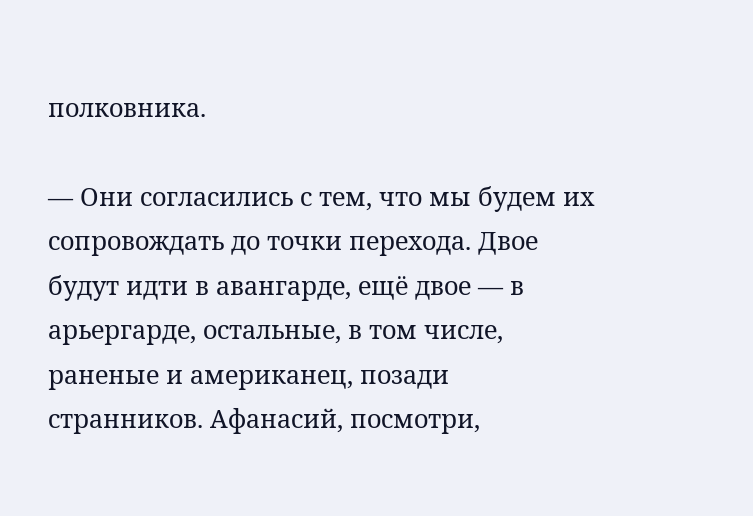полковника.

— Они согласились с тем, что мы будем их сопровождать до точки перехода. Двое будут идти в авангарде, ещё двое — в арьергарде, остальные, в том числе, раненые и американец, позади странников. Афанасий, посмотри,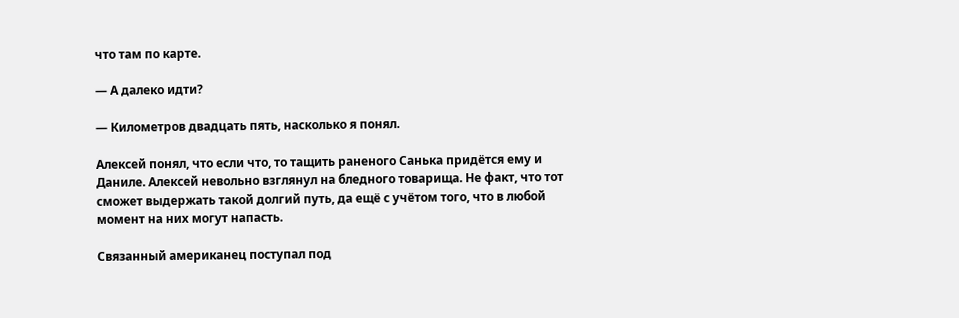что там по карте.

— А далеко идти?

— Километров двадцать пять, насколько я понял.

Алексей понял, что если что, то тащить раненого Санька придётся ему и Даниле. Алексей невольно взглянул на бледного товарища. Не факт, что тот сможет выдержать такой долгий путь, да ещё с учётом того, что в любой момент на них могут напасть.

Связанный американец поступал под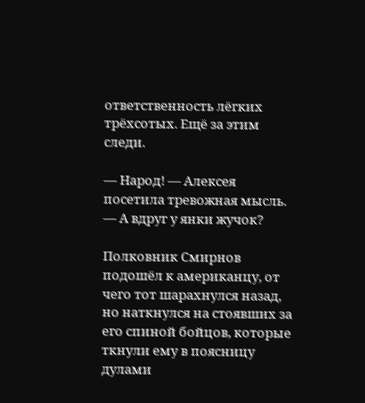ответственность лёгких трёхсотых. Ещё за этим следи.

— Народ! — Алексея посетила тревожная мысль. — А вдруг у янки жучок?

Полковник Смирнов подошёл к американцу, от чего тот шарахнулся назад, но наткнулся на стоявших за его спиной бойцов, которые ткнули ему в поясницу дулами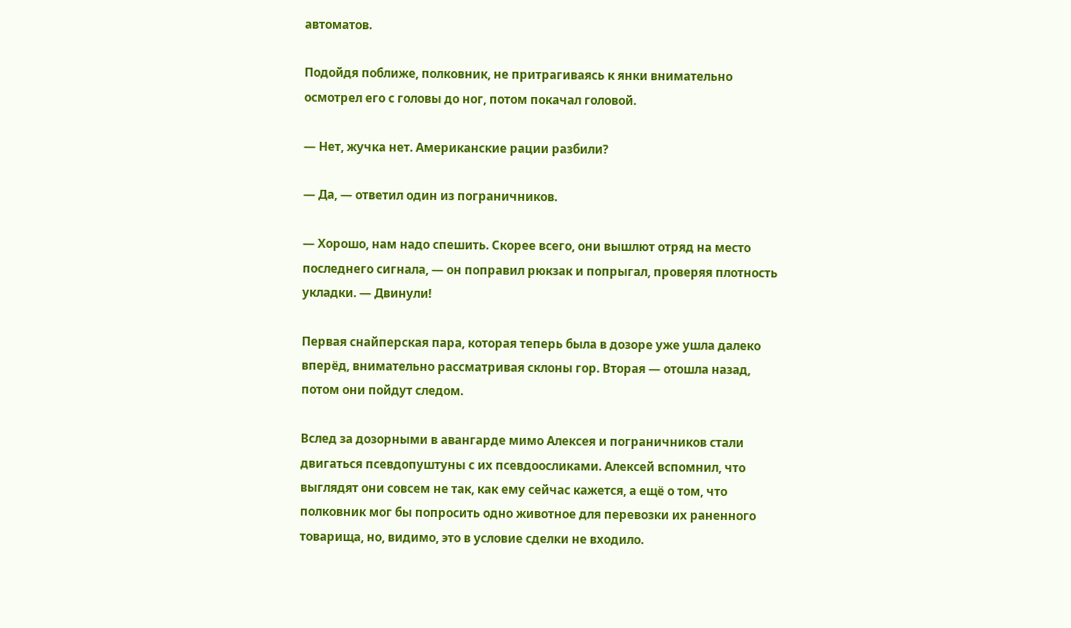автоматов.

Подойдя поближе, полковник, не притрагиваясь к янки внимательно осмотрел его с головы до ног, потом покачал головой.

— Нет, жучка нет. Американские рации разбили?

— Да, — ответил один из пограничников.

— Хорошо, нам надо спешить. Скорее всего, они вышлют отряд на место последнего сигнала, — он поправил рюкзак и попрыгал, проверяя плотность укладки. — Двинули!

Первая снайперская пара, которая теперь была в дозоре уже ушла далеко вперёд, внимательно рассматривая склоны гор. Вторая — отошла назад, потом они пойдут следом.

Вслед за дозорными в авангарде мимо Алексея и пограничников стали двигаться псевдопуштуны с их псевдоосликами. Алексей вспомнил, что выглядят они совсем не так, как ему сейчас кажется, а ещё о том, что полковник мог бы попросить одно животное для перевозки их раненного товарища, но, видимо, это в условие сделки не входило.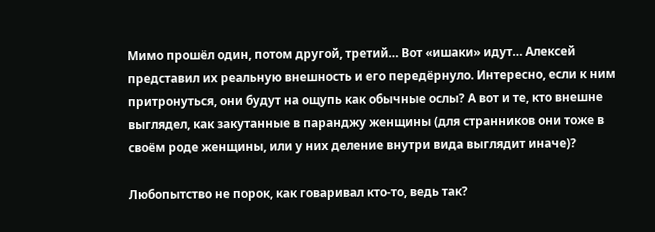Мимо прошёл один, потом другой, третий… Вот «ишаки» идут… Алексей представил их реальную внешность и его передёрнуло. Интересно, если к ним притронуться, они будут на ощупь как обычные ослы? А вот и те, кто внешне выглядел, как закутанные в паранджу женщины (для странников они тоже в своём роде женщины, или у них деление внутри вида выглядит иначе)?

Любопытство не порок, как говаривал кто-то, ведь так?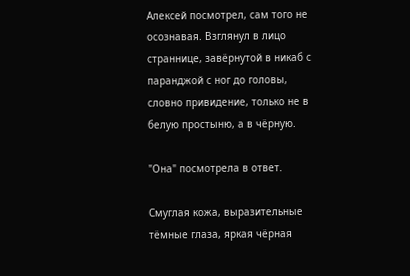Алексей посмотрел, сам того не осознавая. Взглянул в лицо страннице, завёрнутой в никаб с паранджой с ног до головы, словно привидение, только не в белую простыню, а в чёрную.

"Она" посмотрела в ответ.

Смуглая кожа, выразительные тёмные глаза, яркая чёрная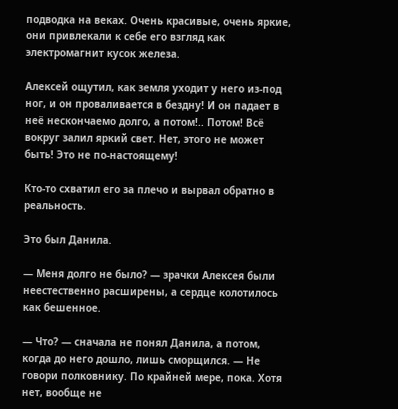подводка на веках. Очень красивые, очень яркие, они привлекали к себе его взгляд как электромагнит кусок железа.

Алексей ощутил, как земля уходит у него из-под ног, и он проваливается в бездну! И он падает в неё нескончаемо долго, а потом!.. Потом! Всё вокруг залил яркий свет. Нет, этого не может быть! Это не по-настоящему!

Кто-то схватил его за плечо и вырвал обратно в реальность.

Это был Данила.

— Меня долго не было? — зрачки Алексея были неестественно расширены, а сердце колотилось как бешенное.

— Что? — сначала не понял Данила, а потом, когда до него дошло, лишь сморщился. — Не говори полковнику. По крайней мере, пока. Хотя нет, вообще не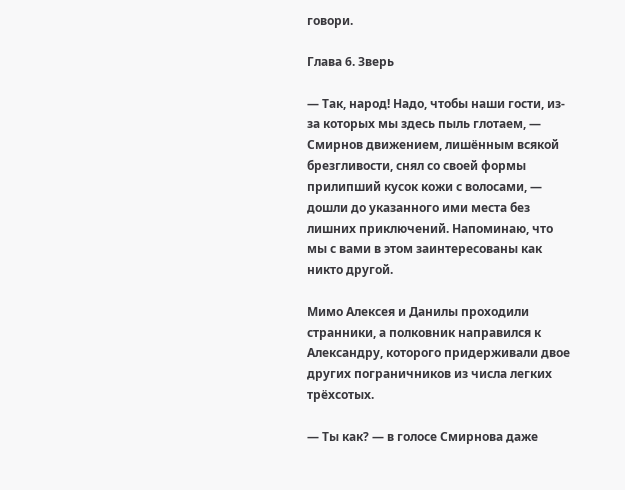говори.

Глава 6. Зверь

— Так, народ! Надо, чтобы наши гости, из-за которых мы здесь пыль глотаем, — Смирнов движением, лишённым всякой брезгливости, снял со своей формы прилипший кусок кожи с волосами, — дошли до указанного ими места без лишних приключений. Напоминаю, что мы с вами в этом заинтересованы как никто другой.

Мимо Алексея и Данилы проходили странники, а полковник направился к Александру, которого придерживали двое других пограничников из числа легких трёхсотых.

— Ты как? — в голосе Смирнова даже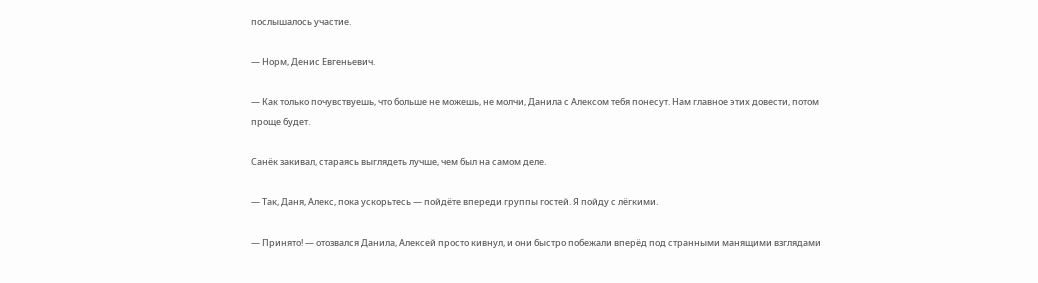послышалось участие.

— Норм, Денис Евгеньевич.

— Как только почувствуешь, что больше не можешь, не молчи, Данила с Алексом тебя понесут. Нам главное этих довести, потом проще будет.

Санёк закивал, стараясь выглядеть лучше, чем был на самом деле.

— Так, Даня, Алекс, пока ускорьтесь — пойдёте впереди группы гостей. Я пойду с лёгкими.

— Принято! — отозвался Данила, Алексей просто кивнул, и они быстро побежали вперёд под странными манящими взглядами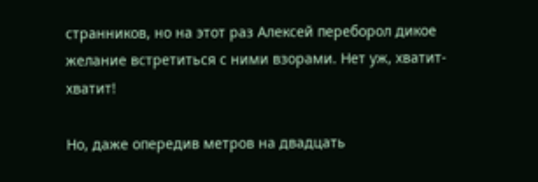странников, но на этот раз Алексей переборол дикое желание встретиться с ними взорами. Нет уж, хватит-хватит!

Но, даже опередив метров на двадцать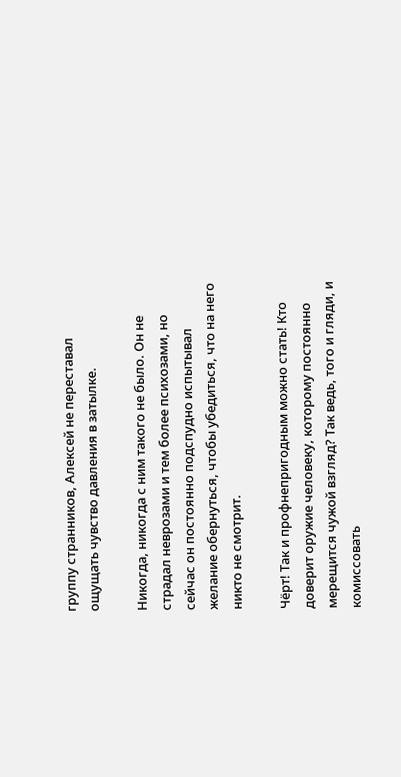группу странников, Алексей не переставал ощущать чувство давления в затылке.

Никогда, никогда с ним такого не было. Он не страдал неврозами и тем более психозами, но сейчас он постоянно подспудно испытывал желание обернуться, чтобы убедиться, что на него никто не смотрит.

Чёрт! Так и профнепригодным можно стать! Кто доверит оружие человеку, которому постоянно мерещится чужой взгляд? Так ведь, того и гляди, и комиссовать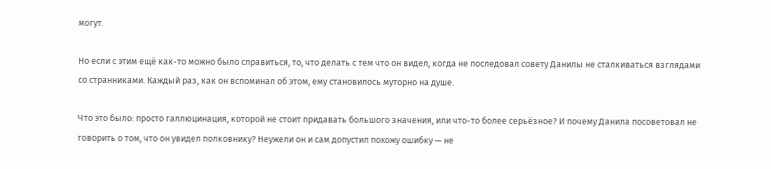могут.

Но если с этим ещё как-то можно было справиться, то, что делать с тем что он видел, когда не последовал совету Данилы не сталкиваться взглядами со странниками. Каждый раз, как он вспоминал об этом, ему становилось муторно на душе.

Что это было: просто галлюцинация, которой не стоит придавать большого значения, или что-то более серьёзное? И почему Данила посоветовал не говорить о том, что он увидел полковнику? Неужели он и сам допустил похожу ошибку — не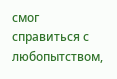смог справиться с любопытством,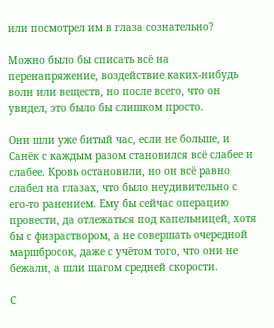или посмотрел им в глаза сознательно?

Можно было бы списать всё на перенапряжение, воздействие каких-нибудь волн или веществ, но после всего, что он увидел, это было бы слишком просто.

Они шли уже битый час, если не больше, и Санёк с каждым разом становился всё слабее и слабее. Кровь остановили, но он всё равно слабел на глазах, что было неудивительно с его-то ранением. Ему бы сейчас операцию провести, да отлежаться под капельницей, хотя бы с физраствором, а не совершать очередной маршбросок, даже с учётом того, что они не бежали, а шли шагом средней скорости.

С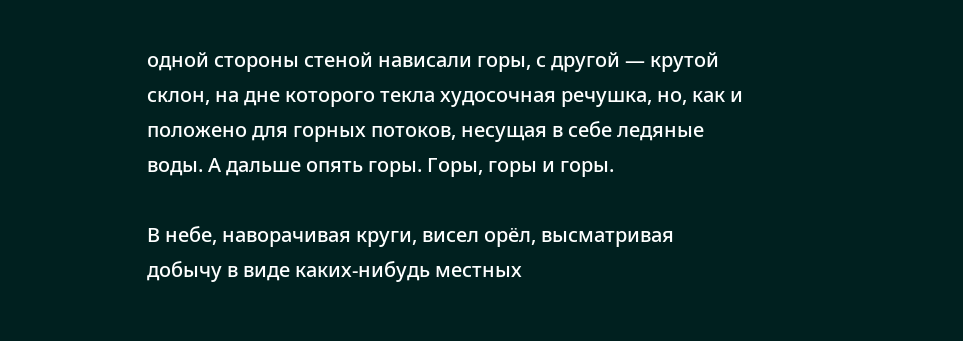одной стороны стеной нависали горы, с другой — крутой склон, на дне которого текла худосочная речушка, но, как и положено для горных потоков, несущая в себе ледяные воды. А дальше опять горы. Горы, горы и горы.

В небе, наворачивая круги, висел орёл, высматривая добычу в виде каких-нибудь местных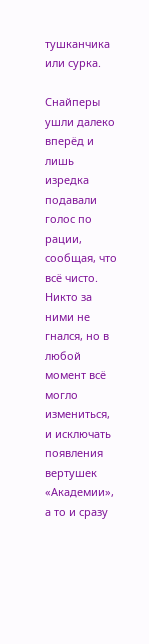тушканчика или сурка.

Снайперы ушли далеко вперёд и лишь изредка подавали голос по рации, сообщая, что всё чисто. Никто за ними не гнался, но в любой момент всё могло измениться, и исключать появления вертушек «Академии», а то и сразу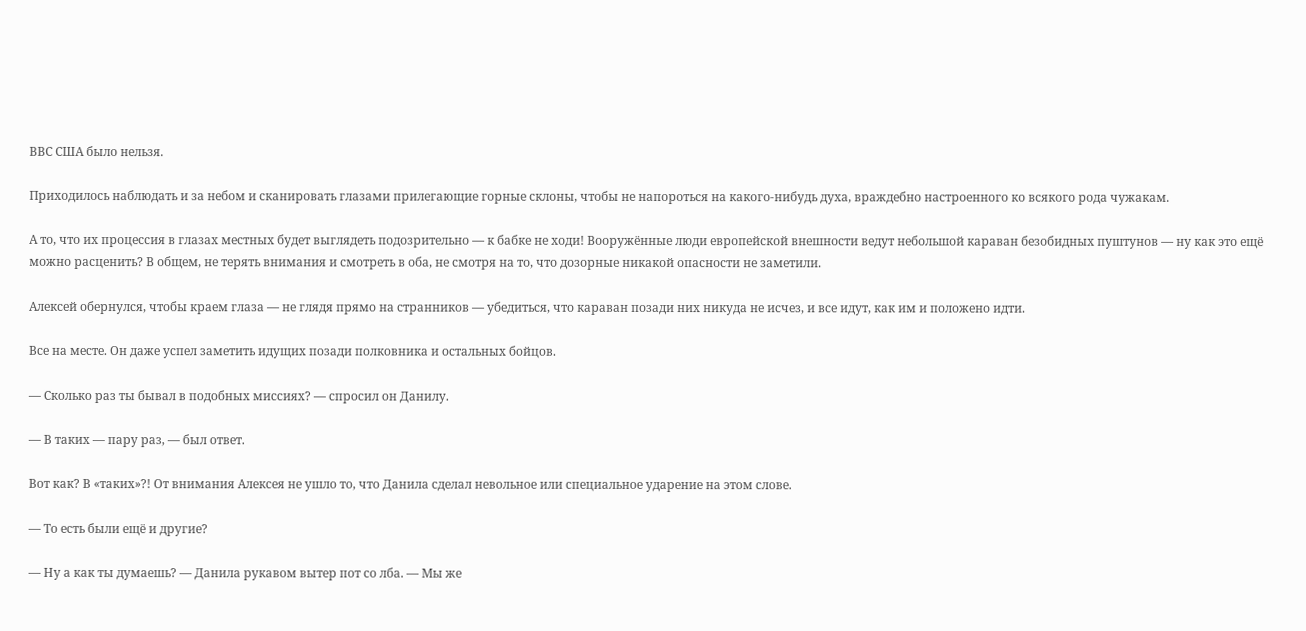ВВС США было нельзя.

Приходилось наблюдать и за небом и сканировать глазами прилегающие горные склоны, чтобы не напороться на какого-нибудь духа, враждебно настроенного ко всякого рода чужакам.

А то, что их процессия в глазах местных будет выглядеть подозрительно — к бабке не ходи! Вооружённые люди европейской внешности ведут небольшой караван безобидных пуштунов — ну как это ещё можно расценить? В общем, не терять внимания и смотреть в оба, не смотря на то, что дозорные никакой опасности не заметили.

Алексей обернулся, чтобы краем глаза — не глядя прямо на странников — убедиться, что караван позади них никуда не исчез, и все идут, как им и положено идти.

Все на месте. Он даже успел заметить идущих позади полковника и остальных бойцов.

— Сколько раз ты бывал в подобных миссиях? — спросил он Данилу.

— В таких — пару раз, — был ответ.

Вот как? В «таких»?! От внимания Алексея не ушло то, что Данила сделал невольное или специальное ударение на этом слове.

— То есть были ещё и другие?

— Ну а как ты думаешь? — Данила рукавом вытер пот со лба. — Мы же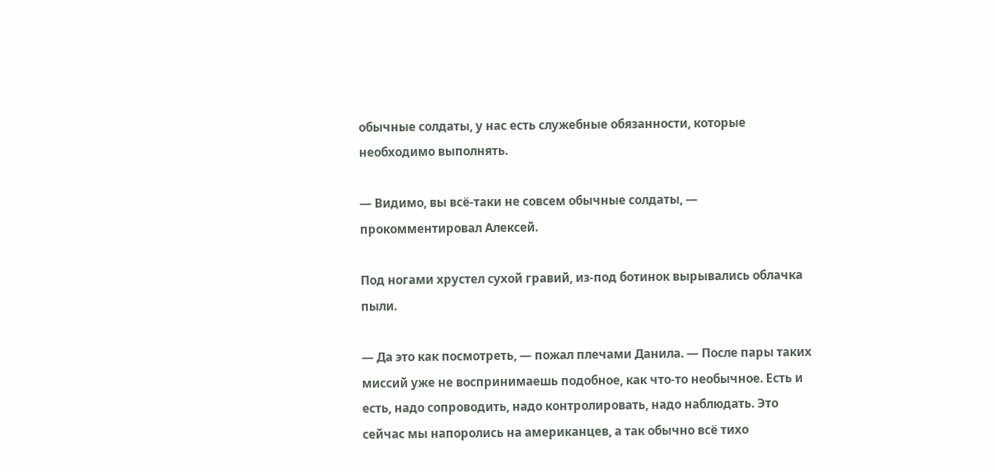обычные солдаты, у нас есть служебные обязанности, которые необходимо выполнять.

— Видимо, вы всё-таки не совсем обычные солдаты, — прокомментировал Алексей.

Под ногами хрустел сухой гравий, из-под ботинок вырывались облачка пыли.

— Да это как посмотреть, — пожал плечами Данила. — После пары таких миссий уже не воспринимаешь подобное, как что-то необычное. Есть и есть, надо сопроводить, надо контролировать, надо наблюдать. Это сейчас мы напоролись на американцев, а так обычно всё тихо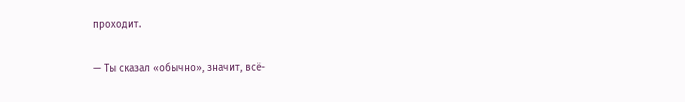проходит.

— Ты сказал «обычно», значит, всё-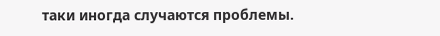таки иногда случаются проблемы.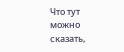Что тут можно сказать,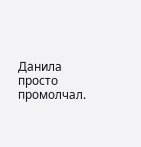Данила просто промолчал.